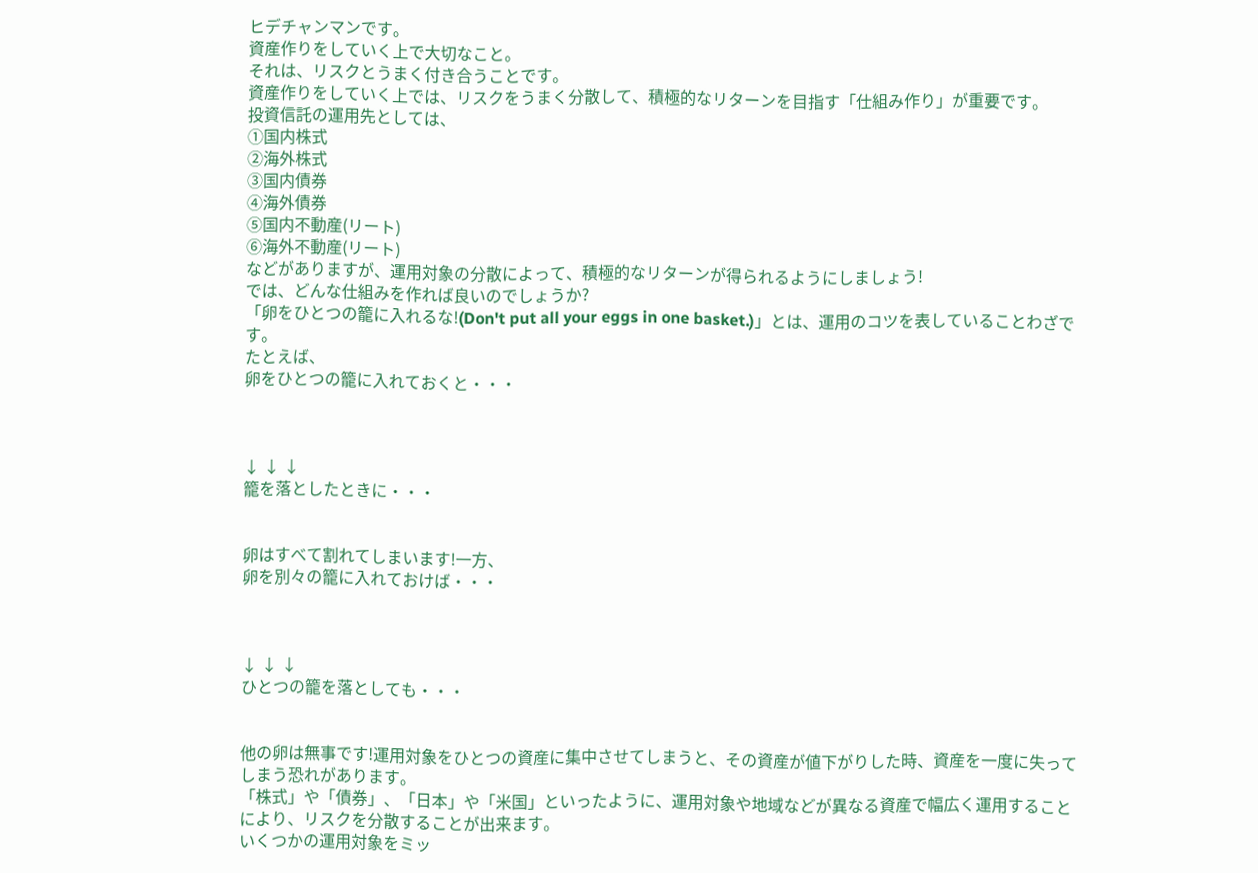ヒデチャンマンです。
資産作りをしていく上で大切なこと。
それは、リスクとうまく付き合うことです。
資産作りをしていく上では、リスクをうまく分散して、積極的なリターンを目指す「仕組み作り」が重要です。
投資信託の運用先としては、
①国内株式
②海外株式
③国内債券
④海外債券
⑤国内不動産(リート)
⑥海外不動産(リート)
などがありますが、運用対象の分散によって、積極的なリターンが得られるようにしましょう!
では、どんな仕組みを作れば良いのでしょうか?
「卵をひとつの籠に入れるな!(Don't put all your eggs in one basket.)」とは、運用のコツを表していることわざです。
たとえば、
卵をひとつの籠に入れておくと・・・



↓ ↓ ↓
籠を落としたときに・・・


卵はすべて割れてしまいます!一方、
卵を別々の籠に入れておけば・・・



↓ ↓ ↓
ひとつの籠を落としても・・・


他の卵は無事です!運用対象をひとつの資産に集中させてしまうと、その資産が値下がりした時、資産を一度に失ってしまう恐れがあります。
「株式」や「債券」、「日本」や「米国」といったように、運用対象や地域などが異なる資産で幅広く運用することにより、リスクを分散することが出来ます。
いくつかの運用対象をミッ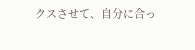クスさせて、自分に合っ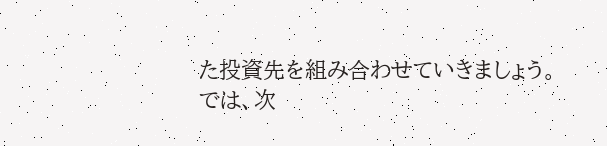た投資先を組み合わせていきましょう。
では、次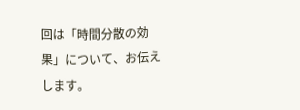回は「時間分散の効果」について、お伝えします。